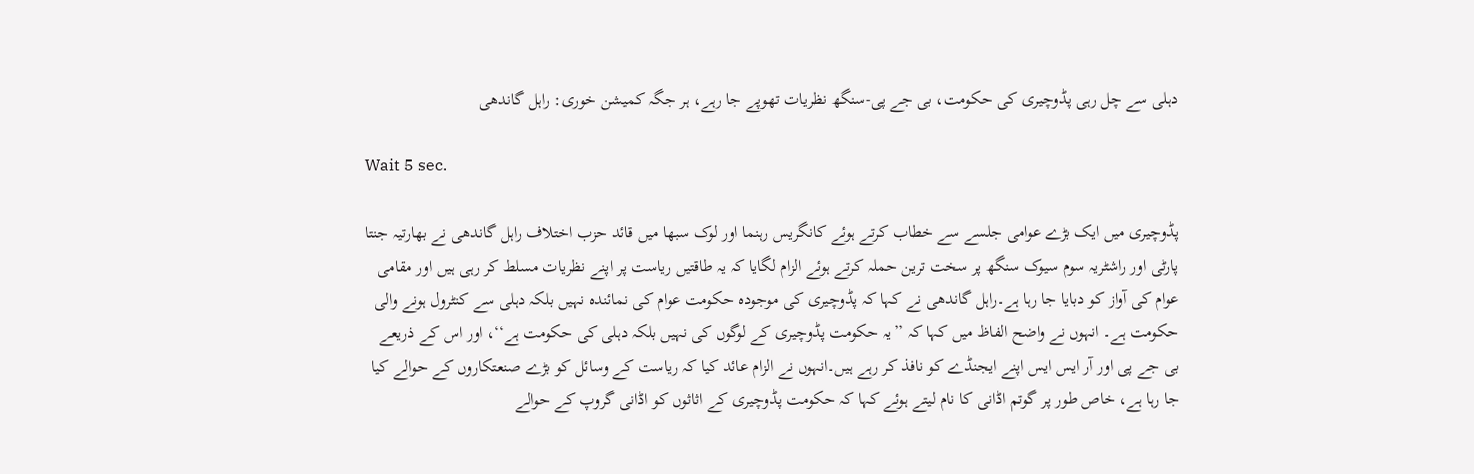دہلی سے چل رہی پڈوچیری کی حکومت، بی جے پی-سنگھ نظریات تھوپے جا رہے، ہر جگہ کمیشن خوری: راہل گاندھی

Wait 5 sec.

پڈوچیری میں ایک بڑے عوامی جلسے سے خطاب کرتے ہوئے کانگریس رہنما اور لوک سبھا میں قائد حزب اختلاف راہل گاندھی نے بھارتیہ جنتا پارٹی اور راشٹریہ سوم سیوک سنگھ پر سخت ترین حملہ کرتے ہوئے الزام لگایا کہ یہ طاقتیں ریاست پر اپنے نظریات مسلط کر رہی ہیں اور مقامی عوام کی آواز کو دبایا جا رہا ہے۔راہل گاندھی نے کہا کہ پڈوچیری کی موجودہ حکومت عوام کی نمائندہ نہیں بلکہ دہلی سے کنٹرول ہونے والی حکومت ہے۔ انہوں نے واضح الفاظ میں کہا کہ ’’یہ حکومت پڈوچیری کے لوگوں کی نہیں بلکہ دہلی کی حکومت ہے‘‘، اور اس کے ذریعے بی جے پی اور آر ایس ایس اپنے ایجنڈے کو نافذ کر رہے ہیں۔انہوں نے الزام عائد کیا کہ ریاست کے وسائل کو بڑے صنعتکاروں کے حوالے کیا جا رہا ہے، خاص طور پر گوتم اڈانی کا نام لیتے ہوئے کہا کہ حکومت پڈوچیری کے اثاثوں کو اڈانی گروپ کے حوالے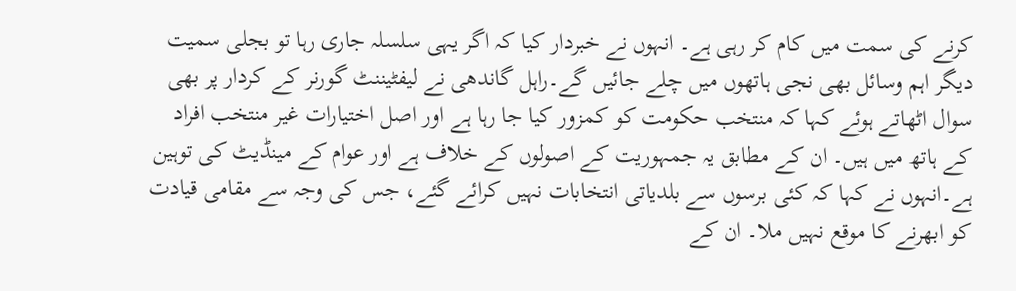کرنے کی سمت میں کام کر رہی ہے۔ انہوں نے خبردار کیا کہ اگر یہی سلسلہ جاری رہا تو بجلی سمیت دیگر اہم وسائل بھی نجی ہاتھوں میں چلے جائیں گے۔راہل گاندھی نے لیفٹیننٹ گورنر کے کردار پر بھی سوال اٹھاتے ہوئے کہا کہ منتخب حکومت کو کمزور کیا جا رہا ہے اور اصل اختیارات غیر منتخب افراد کے ہاتھ میں ہیں۔ ان کے مطابق یہ جمہوریت کے اصولوں کے خلاف ہے اور عوام کے مینڈیٹ کی توہین ہے۔انہوں نے کہا کہ کئی برسوں سے بلدیاتی انتخابات نہیں کرائے گئے، جس کی وجہ سے مقامی قیادت کو ابھرنے کا موقع نہیں ملا۔ ان کے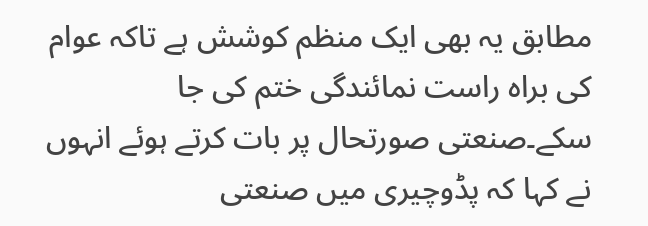مطابق یہ بھی ایک منظم کوشش ہے تاکہ عوام کی براہ راست نمائندگی ختم کی جا سکے۔صنعتی صورتحال پر بات کرتے ہوئے انہوں نے کہا کہ پڈوچیری میں صنعتی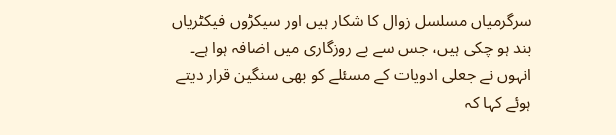سرگرمیاں مسلسل زوال کا شکار ہیں اور سیکڑوں فیکٹریاں بند ہو چکی ہیں، جس سے بے روزگاری میں اضافہ ہوا ہے۔ انہوں نے جعلی ادویات کے مسئلے کو بھی سنگین قرار دیتے ہوئے کہا کہ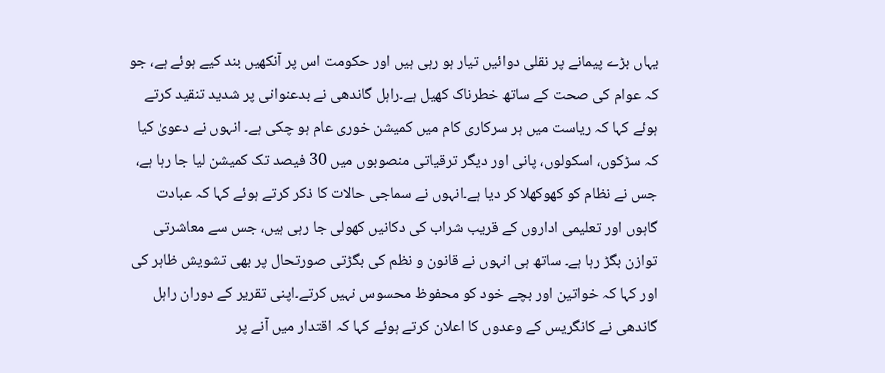یہاں بڑے پیمانے پر نقلی دوائیں تیار ہو رہی ہیں اور حکومت اس پر آنکھیں بند کیے ہوئے ہے، جو کہ عوام کی صحت کے ساتھ خطرناک کھیل ہے۔راہل گاندھی نے بدعنوانی پر شدید تنقید کرتے ہوئے کہا کہ ریاست میں ہر سرکاری کام میں کمیشن خوری عام ہو چکی ہے۔ انہوں نے دعویٰ کیا کہ سڑکوں، اسکولوں، پانی اور دیگر ترقیاتی منصوبوں میں 30 فیصد تک کمیشن لیا جا رہا ہے، جس نے نظام کو کھوکھلا کر دیا ہے۔انہوں نے سماجی حالات کا ذکر کرتے ہوئے کہا کہ عبادت گاہوں اور تعلیمی اداروں کے قریب شراب کی دکانیں کھولی جا رہی ہیں، جس سے معاشرتی توازن بگڑ رہا ہے۔ ساتھ ہی انہوں نے قانون و نظم کی بگڑتی صورتحال پر بھی تشویش ظاہر کی اور کہا کہ خواتین اور بچے خود کو محفوظ محسوس نہیں کرتے۔اپنی تقریر کے دوران راہل گاندھی نے کانگریس کے وعدوں کا اعلان کرتے ہوئے کہا کہ اقتدار میں آنے پر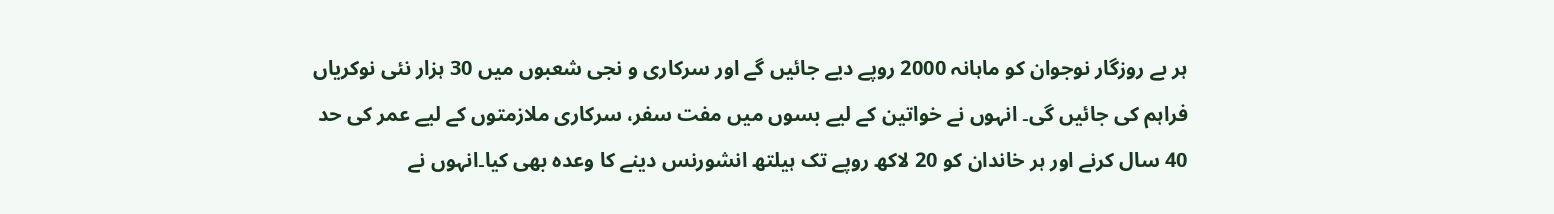ہر بے روزگار نوجوان کو ماہانہ 2000 روپے دیے جائیں گے اور سرکاری و نجی شعبوں میں 30 ہزار نئی نوکریاں فراہم کی جائیں گی۔ انہوں نے خواتین کے لیے بسوں میں مفت سفر، سرکاری ملازمتوں کے لیے عمر کی حد 40 سال کرنے اور ہر خاندان کو 20 لاکھ روپے تک ہیلتھ انشورنس دینے کا وعدہ بھی کیا۔انہوں نے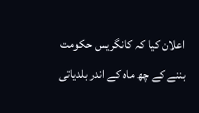اعلان کیا کہ کانگریس حکومت بننے کے چھ ماہ کے اندر بلدیاتی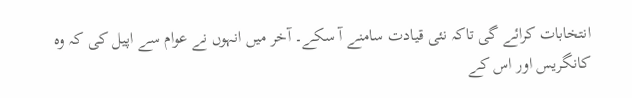انتخابات کرائے گی تاکہ نئی قیادت سامنے آ سکے۔ آخر میں انہوں نے عوام سے اپیل کی کہ وہ کانگریس اور اس کے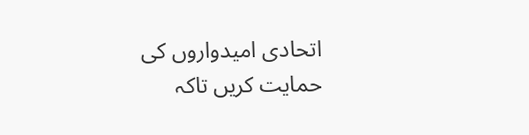اتحادی امیدواروں کی حمایت کریں تاکہ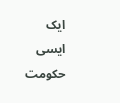ایک ایسی حکومت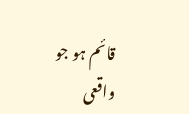قائم ہو جو واقعی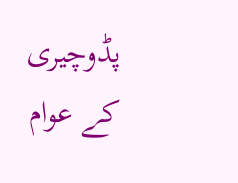پڈوچیری کے عوام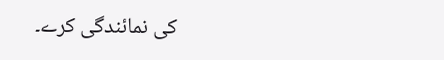کی نمائندگی کرے۔